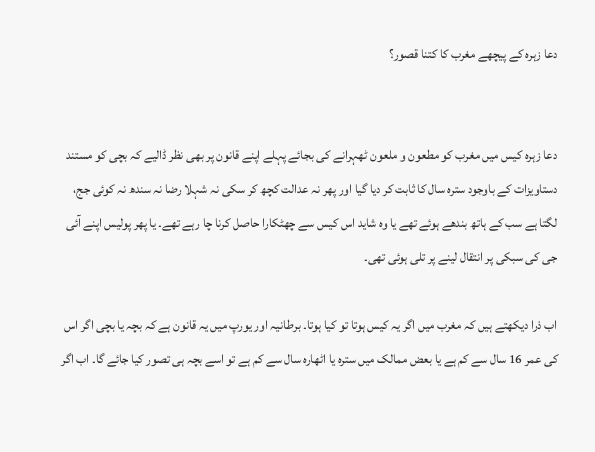دعا زہرہ کے پیچھے مغرب کا کتنا قصور؟


دعا زہرہ کیس میں مغرب کو مطعون و ملعون ٹھہرانے کی بجائے پہلے اپنے قانون پر بھی نظر ڈالیے کہ بچی کو مستند دستاویزات کے باوجود سترہ سال کا ثابت کر دیا گیا اور پھر نہ عدالت کچھ کر سکی نہ شہلا رضا نہ سندھ نہ کوئی جج، لگتا ہے سب کے ہاتھ بندھے ہوئے تھے یا وہ شاید اس کیس سے چھٹکارا حاصل کرنا چا رہے تھے۔ یا پھر پولیس اپنے آئی جی کی سبکی پر انتقال لینے پر تلی ہوئی تھی۔

اب ذرا دیکھتے ہیں کہ مغرب میں اگر یہ کیس ہوتا تو کیا ہوتا۔ برطانیہ اور یورپ میں یہ قانون ہے کہ بچہ یا بچی اگر اس کی عمر 16 سال سے کم ہے یا بعض ممالک میں سترہ یا اٹھارہ سال سے کم ہے تو اسے بچہ ہی تصور کیا جائے گا۔ اب اگر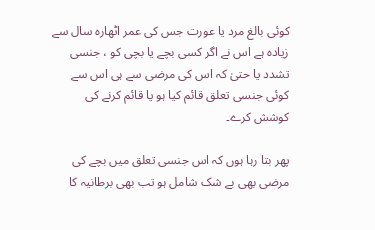کوئی بالغ مرد یا عورت جس کی عمر اٹھارہ سال سے زیادہ ہے اس نے اگر کسی بچے یا بچی کو ، جنسی تشدد یا حتیٰ کہ اس کی مرضی سے ہی اس سے کوئی جنسی تعلق قائم کیا ہو یا قائم کرنے کی کوشش کرے۔

پھر بتا رہا ہوں کہ اس جنسی تعلق میں بچے کی مرضی بھی بے شک شامل ہو تب بھی برطانیہ کا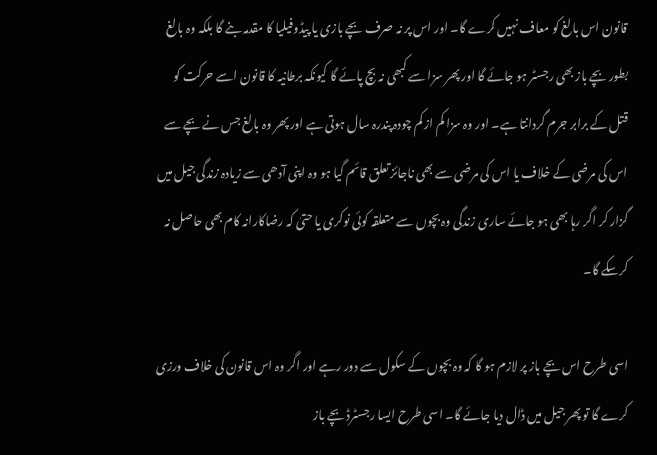قانون اس بالغ کو معاف نہیں کرے گا۔ اور اس پر نہ صرف بچے بازی یا پیڈوفیلیا کا مقدمہ بنے گا بلکہ وہ بالغ بطور بچے باز بھی رجسٹر ہو جائے گا اور پھر سزا سے کبھی نہ بچ پائے گا کیونکہ برطانیہ کا قانون اسے حرکت کو قتل کے برابر جرم گردانتا ہے۔ اور وہ سزا کم از کم چودہ پندرہ سال ہوتی ہے اور پھر وہ بالغ جس نے بچے سے اس کی مرضی کے خلاف یا اس کی مرضی سے بھی ناجائز تعلق قائم گیا ہو وہ اپنی آدھی سے زیادہ زندگی جیل میں گزار کر اگر رہا بھی ہو جائے ساری زندگی وہ بچوں سے متعلقہ کوئی نوکری یا حتیٰ کہ رضاکارانہ کام بھی حاصل نہ کرسکے گا۔

اسی طرح اس بچے باز پر لازم ہو گا کہ وہ بچوں کے سکول سے دور رہے اور اگر وہ اس قانون کی خلاف ورزی کرے گا تو پھر جیل میں ڈال دیا جائے گا۔ اسی طرح ایسا رجسٹرڈ بچے باز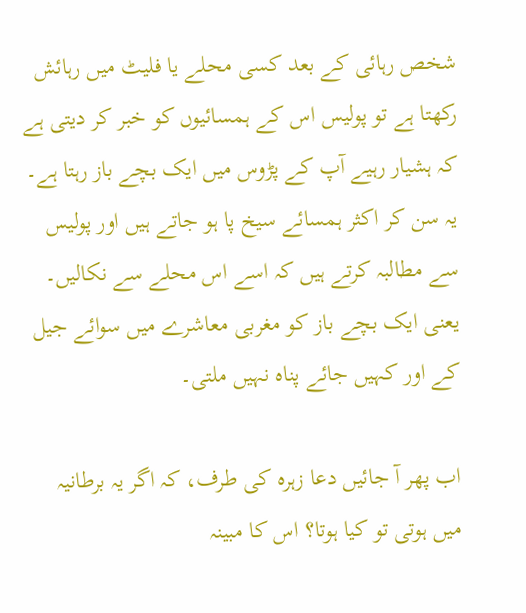شخص رہائی کے بعد کسی محلے یا فلیٹ میں رہائش رکھتا ہے تو پولیس اس کے ہمسائیوں کو خبر کر دیتی ہے کہ ہشیار رہیے آپ کے پڑوس میں ایک بچے باز رہتا ہے۔ یہ سن کر اکثر ہمسائے سیخ پا ہو جاتے ہیں اور پولیس سے مطالبہ کرتے ہیں کہ اسے اس محلے سے نکالیں۔ یعنی ایک بچے باز کو مغربی معاشرے میں سوائے جیل کے اور کہیں جائے پناہ نہیں ملتی۔

اب پھر آ جائیں دعا زہرہ کی طرف، کہ اگر یہ برطانیہ میں ہوتی تو کیا ہوتا؟ اس کا مبینہ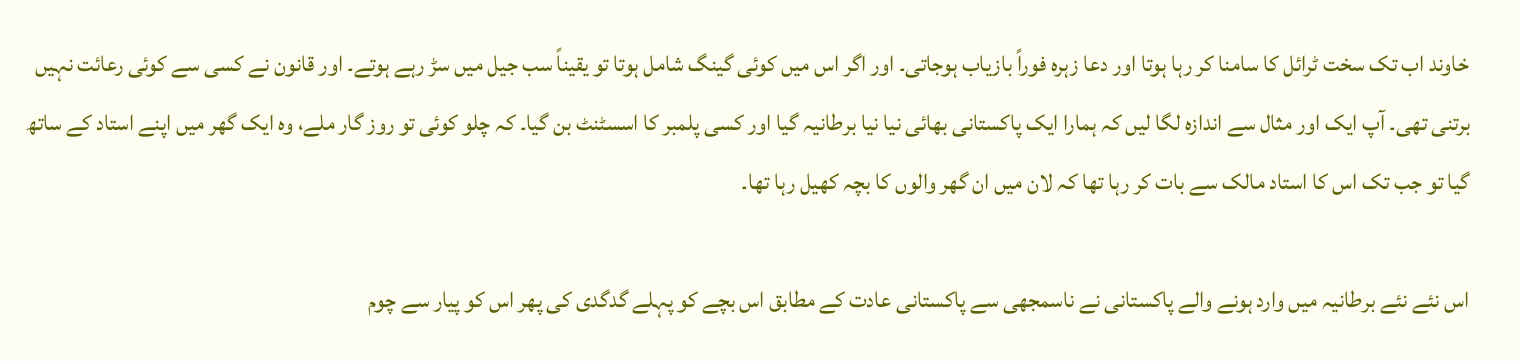خاوند اب تک سخت ٹرائل کا سامنا کر رہا ہوتا اور دعا زہرہ فوراً بازیاب ہوجاتی۔ اور اگر اس میں کوئی گینگ شامل ہوتا تو یقیناً سب جیل میں سڑ رہے ہوتے۔ اور قانون نے کسی سے کوئی رعائت نہیں برتنی تھی۔ آپ ایک اور مثال سے اندازہ لگا لیں کہ ہمارا ایک پاکستانی بھائی نیا نیا برطانیہ گیا اور کسی پلمبر کا اسسٹنٹ بن گیا۔ کہ چلو کوئی تو روز گار ملے، وہ ایک گھر میں اپنے استاد کے ساتھ گیا تو جب تک اس کا استاد مالک سے بات کر رہا تھا کہ لان میں ان گھر والوں کا بچہ کھیل رہا تھا۔

اس نئے نئے برطانیہ میں وارد ہونے والے پاکستانی نے ناسمجھی سے پاکستانی عادت کے مطابق اس بچے کو پہلے گدگدی کی پھر اس کو پیار سے چوم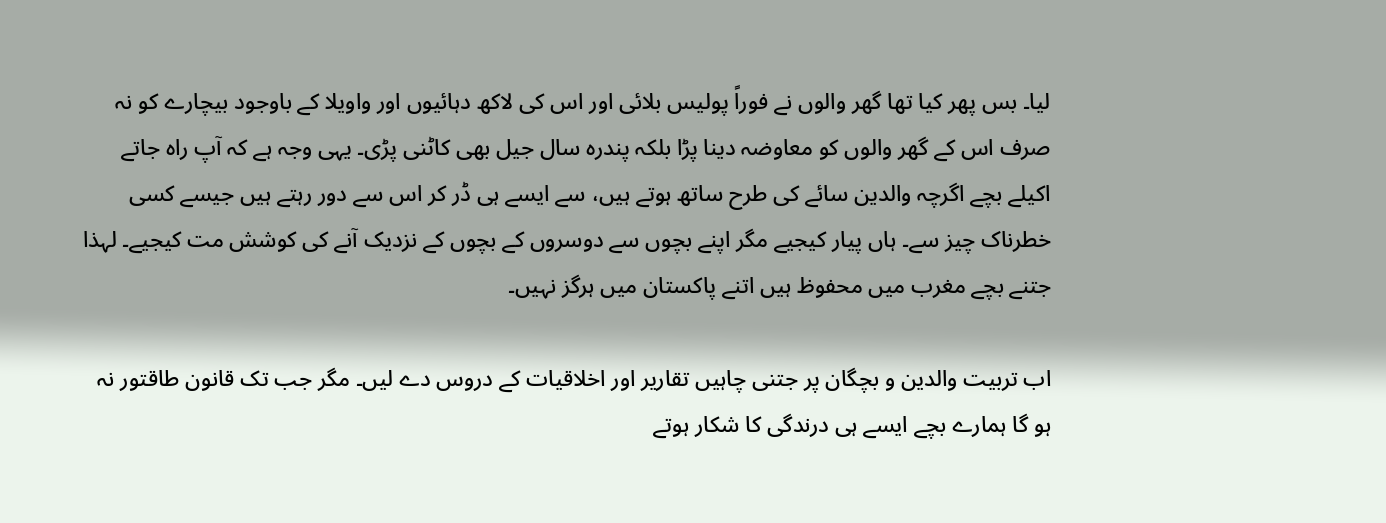لیا۔ بس پھر کیا تھا گھر والوں نے فوراً پولیس بلائی اور اس کی لاکھ دہائیوں اور واویلا کے باوجود بیچارے کو نہ صرف اس کے گھر والوں کو معاوضہ دینا پڑا بلکہ پندرہ سال جیل بھی کاٹنی پڑی۔ یہی وجہ ہے کہ آپ راہ جاتے اکیلے بچے اگرچہ والدین سائے کی طرح ساتھ ہوتے ہیں، سے ایسے ہی ڈر کر اس سے دور رہتے ہیں جیسے کسی خطرناک چیز سے۔ ہاں پیار کیجیے مگر اپنے بچوں سے دوسروں کے بچوں کے نزدیک آنے کی کوشش مت کیجیے۔ لہذا جتنے بچے مغرب میں محفوظ ہیں اتنے پاکستان میں ہرگز نہیں۔

اب تربیت والدین و بچگان پر جتنی چاہیں تقاریر اور اخلاقیات کے دروس دے لیں۔ مگر جب تک قانون طاقتور نہ ہو گا ہمارے بچے ایسے ہی درندگی کا شکار ہوتے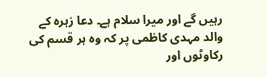رہیں گے اور میرا سلام ہے۔ دعا زہرہ کے والد مہدی کاظمی پر کہ وہ ہر قسم کی رکاوٹوں اور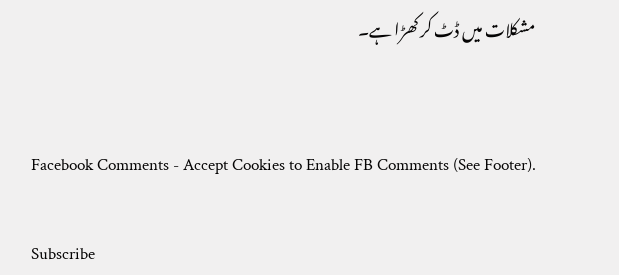مشکلات میں ڈٹ کر کھڑا ہے۔


Facebook Comments - Accept Cookies to Enable FB Comments (See Footer).

Subscribe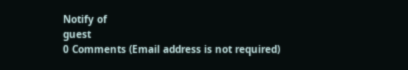Notify of
guest
0 Comments (Email address is not required)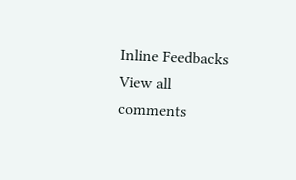Inline Feedbacks
View all comments